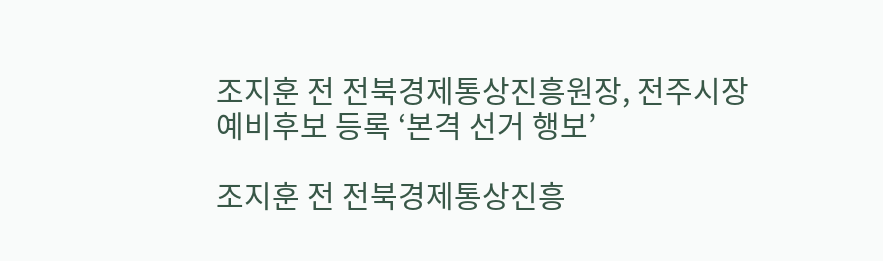조지훈 전 전북경제통상진흥원장, 전주시장 예비후보 등록 ‘본격 선거 행보’

조지훈 전 전북경제통상진흥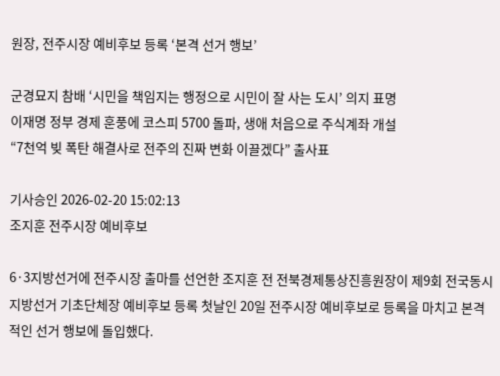원장, 전주시장 예비후보 등록 ‘본격 선거 행보’

군경묘지 참배 ‘시민을 책임지는 행정으로 시민이 잘 사는 도시’ 의지 표명
이재명 정부 경제 훈풍에 코스피 5700 돌파, 생애 처음으로 주식계좌 개설
“7천억 빚 폭탄 해결사로 전주의 진짜 변화 이끌겠다” 출사표

기사승인 2026-02-20 15:02:13
조지훈 전주시장 예비후보

6·3지방선거에 전주시장 출마를 선언한 조지훈 전 전북경제통상진흥원장이 제9회 전국동시지방선거 기초단체장 예비후보 등록 첫날인 20일 전주시장 예비후보로 등록을 마치고 본격적인 선거 행보에 돌입했다.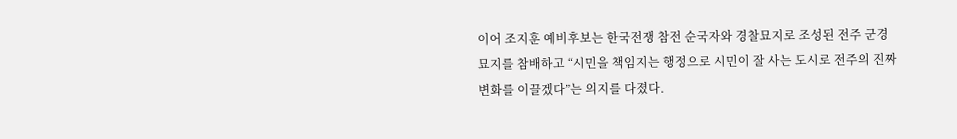이어 조지훈 예비후보는 한국전쟁 참전 순국자와 경찰묘지로 조성된 전주 군경묘지를 참배하고 “시민을 책임지는 행정으로 시민이 잘 사는 도시로 전주의 진짜 변화를 이끌겠다”는 의지를 다졌다.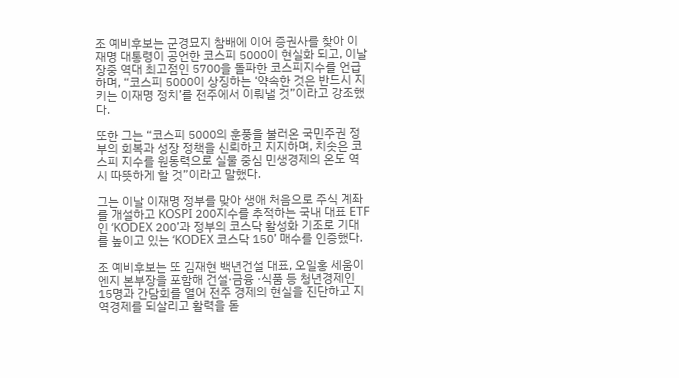조 예비후보는 군경묘지 참배에 이어 증권사를 찾아 이재명 대통령이 공언한 코스피 5000이 현실화 되고, 이날 장중 역대 최고점인 5700을 돌파한 코스피지수를 언급하며, “코스피 5000이 상징하는 ‘약속한 것은 반드시 지키는 이재명 정치’를 전주에서 이뤄낼 것”이라고 강조했다.

또한 그는 “코스피 5000의 훈풍을 불러온 국민주권 정부의 회복과 성장 정책을 신뢰하고 지지하며, 치솟은 코스피 지수를 원동력으로 실물 중심 민생경제의 온도 역시 따뜻하게 할 것”이라고 말했다.

그는 이날 이재명 정부를 맞아 생애 처음으로 주식 계좌를 개설하고 KOSPI 200지수를 추적하는 국내 대표 ETF인 ‘KODEX 200’과 정부의 코스닥 활성화 기조로 기대를 높이고 있는 ‘KODEX 코스닥 150’ 매수를 인증했다.

조 예비후보는 또 김재현 백년건설 대표, 오일홍 세움이엔지 본부장을 포함해 건설·금융 ·식품 등 청년경제인 15명과 간담회를 열어 전주 경제의 현실을 진단하고 지역경제를 되살리고 활력을 돋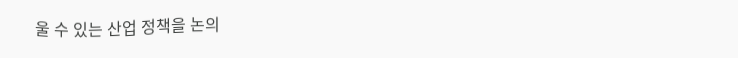울 수 있는 산업 정책을 논의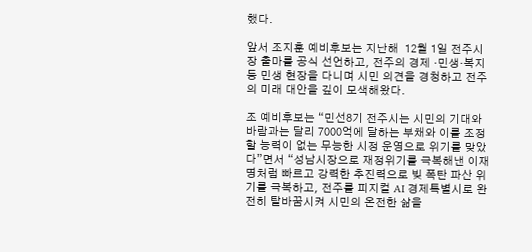했다.

앞서 조지훈 예비후보는 지난해  12월 1일 전주시장 출마를 공식 선언하고, 전주의 경제 ·민생·복지 등 민생 현장을 다니며 시민 의견을 경청하고 전주의 미래 대안을 깊이 모색해왔다.

조 예비후보는 “민선8기 전주시는 시민의 기대와 바람과는 달리 7000억에 달하는 부채와 이를 조정할 능력이 없는 무능한 시정 운영으로 위기를 맞았다”면서 “성남시장으로 재정위기를 극복해낸 이재명처럼 빠르고 강력한 추진력으로 빚 폭탄 파산 위기를 극복하고, 전주를 피지컬 AI 경제특별시로 완전히 탈바꿈시켜 시민의 온전한 삶을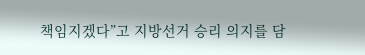책임지겠다”고 지방선거 승리 의지를 담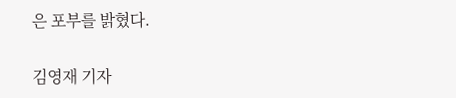은 포부를 밝혔다.

김영재 기자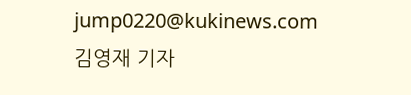jump0220@kukinews.com
김영재 기자